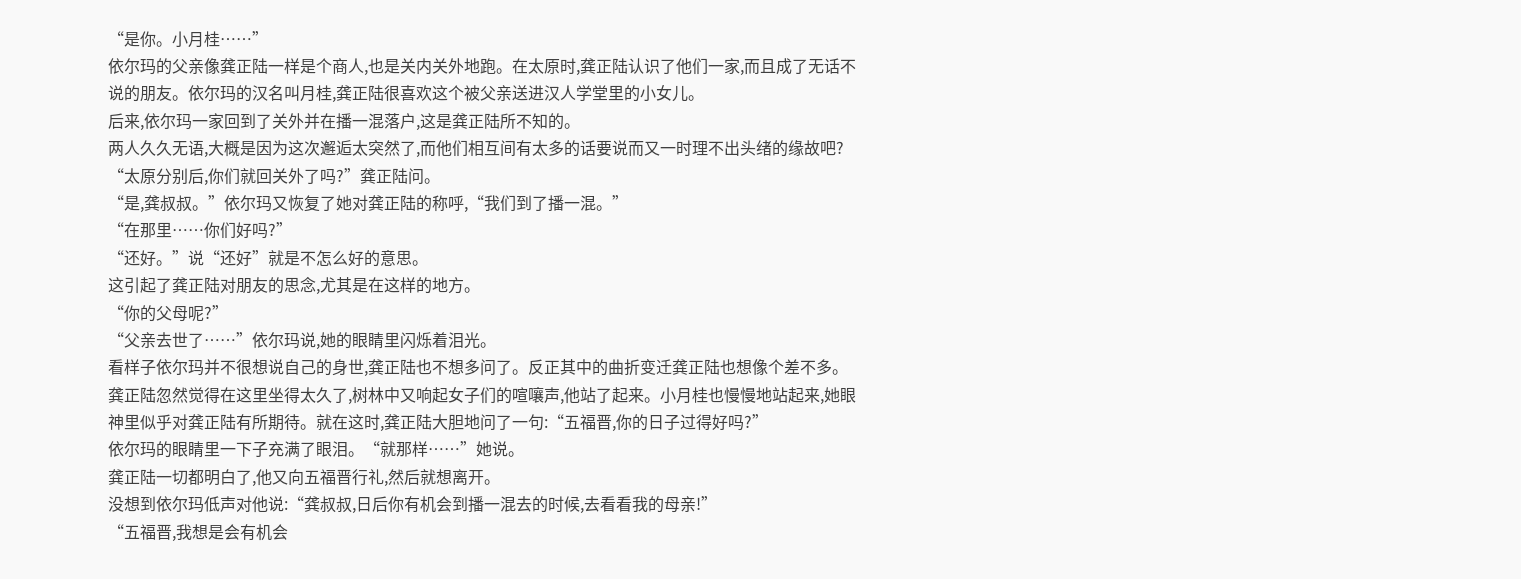“是你。小月桂……”
依尔玛的父亲像龚正陆一样是个商人,也是关内关外地跑。在太原时,龚正陆认识了他们一家,而且成了无话不说的朋友。依尔玛的汉名叫月桂,龚正陆很喜欢这个被父亲送进汉人学堂里的小女儿。
后来,依尔玛一家回到了关外并在播一混落户,这是龚正陆所不知的。
两人久久无语,大概是因为这次邂逅太突然了,而他们相互间有太多的话要说而又一时理不出头绪的缘故吧?
“太原分别后,你们就回关外了吗?”龚正陆问。
“是,龚叔叔。”依尔玛又恢复了她对龚正陆的称呼,“我们到了播一混。”
“在那里……你们好吗?”
“还好。”说“还好”就是不怎么好的意思。
这引起了龚正陆对朋友的思念,尤其是在这样的地方。
“你的父母呢?”
“父亲去世了……”依尔玛说,她的眼睛里闪烁着泪光。
看样子依尔玛并不很想说自己的身世,龚正陆也不想多问了。反正其中的曲折变迁龚正陆也想像个差不多。
龚正陆忽然觉得在这里坐得太久了,树林中又响起女子们的喧嚷声,他站了起来。小月桂也慢慢地站起来,她眼神里似乎对龚正陆有所期待。就在这时,龚正陆大胆地问了一句:“五福晋,你的日子过得好吗?”
依尔玛的眼睛里一下子充满了眼泪。“就那样……”她说。
龚正陆一切都明白了,他又向五福晋行礼,然后就想离开。
没想到依尔玛低声对他说:“龚叔叔,日后你有机会到播一混去的时候,去看看我的母亲!”
“五福晋,我想是会有机会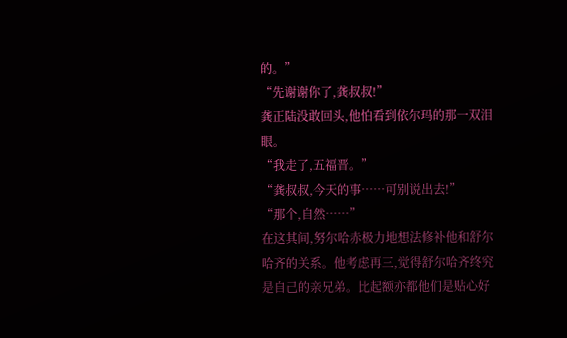的。”
“先谢谢你了,龚叔叔!”
龚正陆没敢回头,他怕看到依尔玛的那一双泪眼。
“我走了,五福晋。”
“龚叔叔,今天的事……可别说出去!”
“那个,自然……”
在这其间,努尔哈赤极力地想法修补他和舒尔哈齐的关系。他考虑再三,觉得舒尔哈齐终究是自己的亲兄弟。比起额亦都他们是贴心好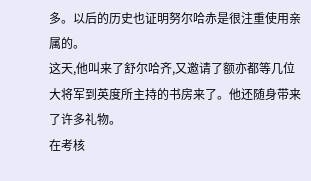多。以后的历史也证明努尔哈赤是很注重使用亲属的。
这天,他叫来了舒尔哈齐,又邀请了额亦都等几位大将军到英度所主持的书房来了。他还随身带来了许多礼物。
在考核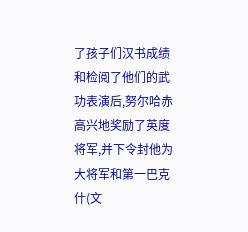了孩子们汉书成绩和检阅了他们的武功表演后,努尔哈赤高兴地奖励了英度将军,并下令封他为大将军和第一巴克什(文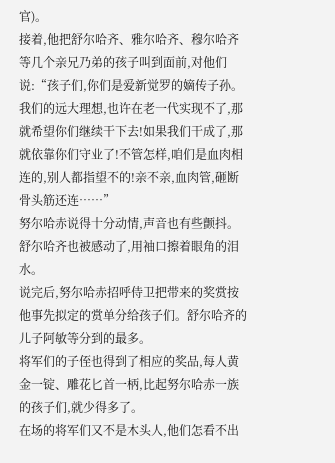官)。
接着,他把舒尔哈齐、雅尔哈齐、穆尔哈齐等几个亲兄乃弟的孩子叫到面前,对他们说:“孩子们,你们是爱新觉罗的嫡传子孙。我们的远大理想,也许在老一代实现不了,那就希望你们继续干下去!如果我们干成了,那就依靠你们守业了!不管怎样,咱们是血肉相连的,别人都指望不的!亲不亲,血肉管,砸断骨头筋还连……”
努尔哈赤说得十分动情,声音也有些颤抖。舒尔哈齐也被感动了,用袖口擦着眼角的泪水。
说完后,努尔哈赤招呼侍卫把带来的奖赏按他事先拟定的赏单分给孩子们。舒尔哈齐的儿子阿敏等分到的最多。
将军们的子侄也得到了相应的奖品,每人黄金一锭、雕花匕首一柄,比起努尔哈赤一族的孩子们,就少得多了。
在场的将军们又不是木头人,他们怎看不出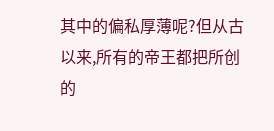其中的偏私厚薄呢?但从古以来,所有的帝王都把所创的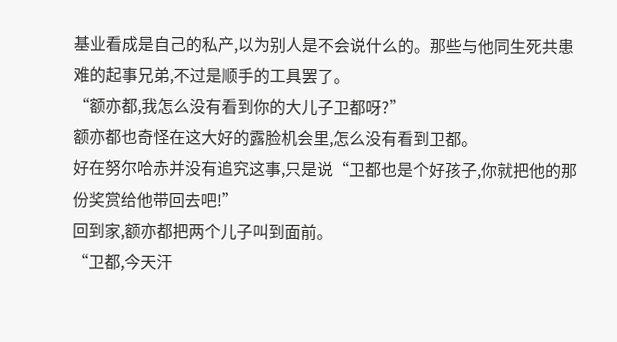基业看成是自己的私产,以为别人是不会说什么的。那些与他同生死共患难的起事兄弟,不过是顺手的工具罢了。
“额亦都,我怎么没有看到你的大儿子卫都呀?”
额亦都也奇怪在这大好的露脸机会里,怎么没有看到卫都。
好在努尔哈赤并没有追究这事,只是说“卫都也是个好孩子,你就把他的那份奖赏给他带回去吧!”
回到家,额亦都把两个儿子叫到面前。
“卫都,今天汗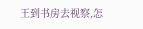王到书房去视察,怎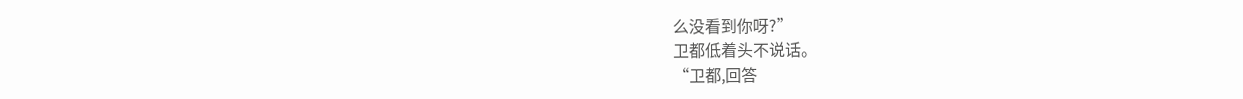么没看到你呀?”
卫都低着头不说话。
“卫都,回答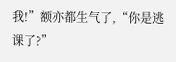我!”额亦都生气了,“你是逃课了?”